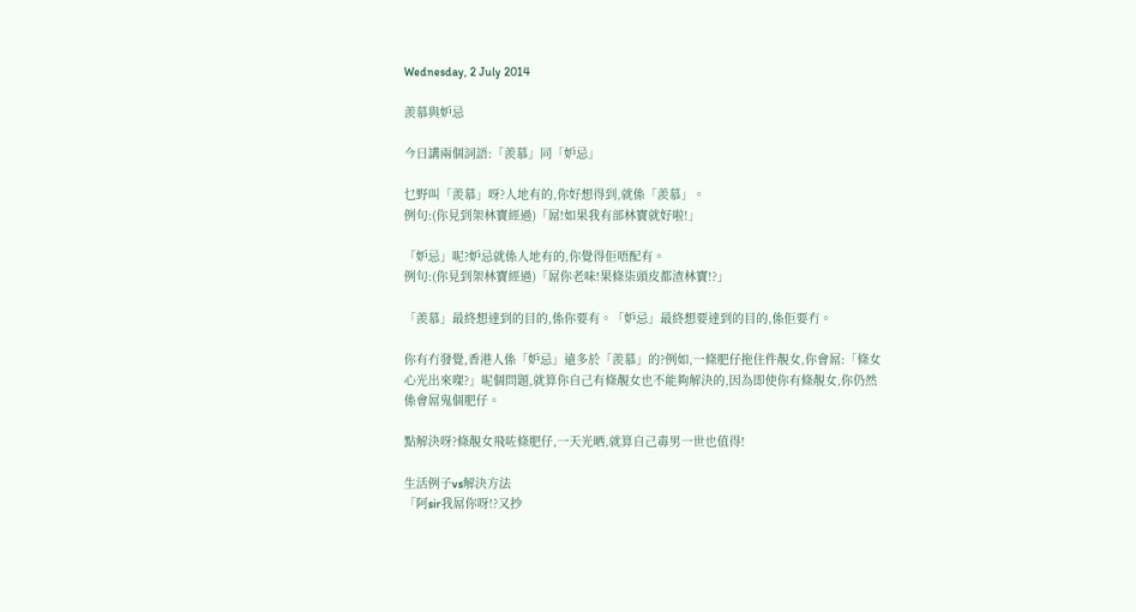Wednesday, 2 July 2014

羨慕與妒忌

今日講兩個詞語:「羨慕」同「妒忌」

乜野叫「羨慕」呀?人地有的,你好想得到,就係「羨慕」。
例句:(你見到架林寶經過)「屌!如果我有部林寶就好啦!」

「妒忌」呢?妒忌就係人地有的,你覺得佢唔配有。
例句:(你見到架林寶經過)「屌你老味!果條柒頭皮都渣林寶!?」

「羨慕」最終想達到的目的,係你要有。「妒忌」最終想要達到的目的,係佢要冇。

你有冇發覺,香港人係「妒忌」遠多於「羨慕」的?例如,一條肥仔拖住件靚女,你會屌:「條女心光出來㗎?」呢個問題,就算你自己有條靚女也不能夠解決的,因為即使你有條靚女,你仍然係會屌鬼個肥仔。

點解決呀?條靚女飛咗條肥仔,一天光晒,就算自己毒男一世也值得!

生活例子vs解決方法
「阿sir我屌你呀!?又抄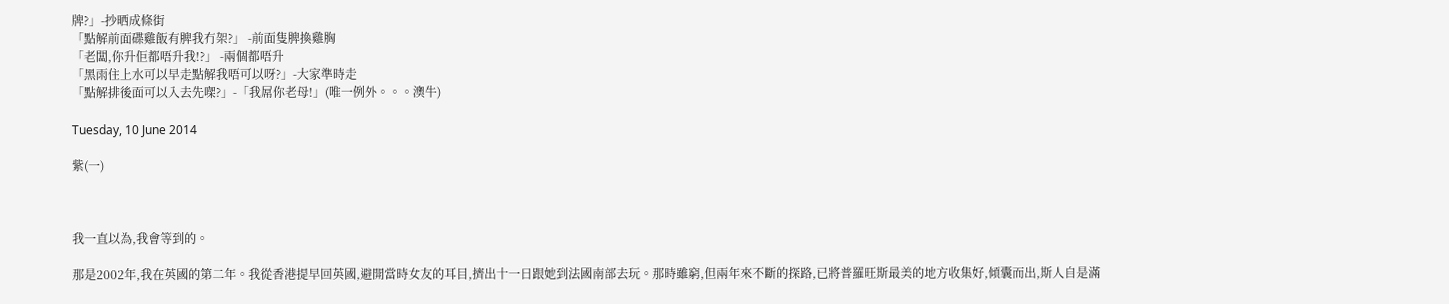牌?」-抄晒成條街
「點解前面碟雞飯有脾我冇架?」 -前面隻脾換雞胸
「老闆,你升佢都唔升我!?」 -兩個都唔升
「黑雨住上水可以早走點解我唔可以呀?」-大家準時走
「點解排後面可以入去先㗎?」-「我屌你老母!」(唯一例外。。。澳牛)

Tuesday, 10 June 2014

紫(一)



我一直以為,我會等到的。

那是2002年,我在英國的第二年。我從香港提早回英國,避開當時女友的耳目,擠出十一日跟她到法國南部去玩。那時雖窮,但兩年來不斷的探路,已將普羅旺斯最美的地方收集好,傾囊而出,斯人自是滿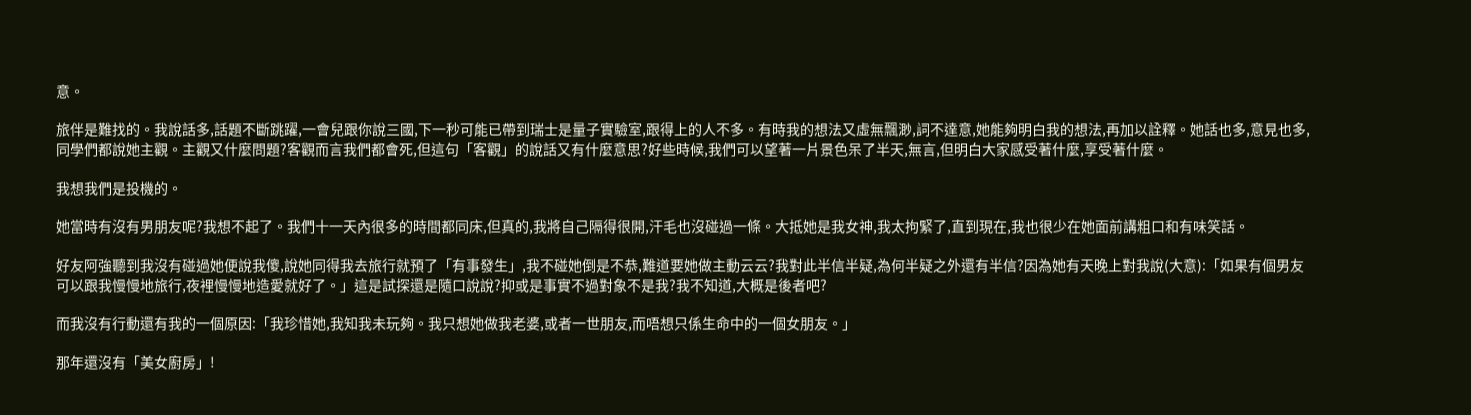意。

旅伴是難找的。我說話多,話題不斷跳躍,一會兒跟你說三國,下一秒可能已帶到瑞士是量子實驗室,跟得上的人不多。有時我的想法又虛無飄渺,詞不達意,她能夠明白我的想法,再加以詮釋。她話也多,意見也多,同學們都說她主觀。主觀又什麼問題?客觀而言我們都會死,但這句「客觀」的說話又有什麼意思?好些時候,我們可以望著一片景色呆了半天,無言,但明白大家感受著什麼,享受著什麼。

我想我們是投機的。

她當時有沒有男朋友呢?我想不起了。我們十一天內很多的時間都同床,但真的,我將自己隔得很開,汗毛也沒碰過一條。大抵她是我女神,我太拘緊了,直到現在,我也很少在她面前講粗口和有味笑話。

好友阿強聽到我沒有碰過她便說我傻,說她同得我去旅行就預了「有事發生」,我不碰她倒是不恭,難道要她做主動云云?我對此半信半疑,為何半疑之外還有半信?因為她有天晚上對我說(大意):「如果有個男友可以跟我慢慢地旅行,夜裡慢慢地造愛就好了。」這是試探還是隨口說說?抑或是事實不過對象不是我?我不知道,大概是後者吧?

而我沒有行動還有我的一個原因:「我珍惜她,我知我未玩夠。我只想她做我老婆,或者一世朋友,而唔想只係生命中的一個女朋友。」

那年還沒有「美女廚房」!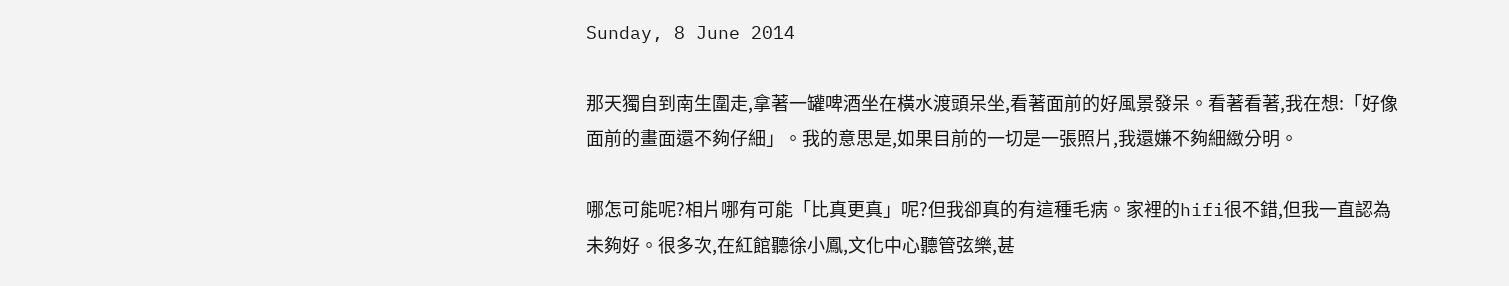Sunday, 8 June 2014

那天獨自到南生圍走,拿著一罐啤酒坐在橫水渡頭呆坐,看著面前的好風景發呆。看著看著,我在想:「好像面前的畫面還不夠仔細」。我的意思是,如果目前的一切是一張照片,我還嫌不夠細緻分明。

哪怎可能呢?相片哪有可能「比真更真」呢?但我卻真的有這種毛病。家裡的hifi很不錯,但我一直認為未夠好。很多次,在紅館聽徐小鳳,文化中心聽管弦樂,甚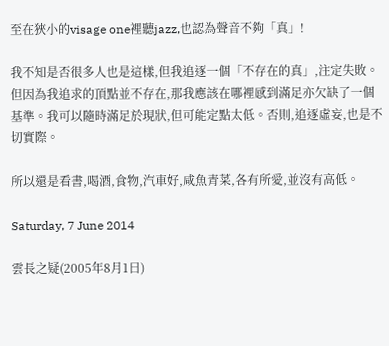至在狹小的visage one裡聽jazz,也認為聲音不夠「真」!

我不知是否很多人也是這樣,但我追逐一個「不存在的真」,注定失敗。但因為我追求的頂點並不存在,那我應該在哪裡感到滿足亦欠缺了一個基準。我可以隨時滿足於現狀,但可能定點太低。否則,追逐虛妄,也是不切實際。

所以還是看書,喝酒,食物,汽車好,咸魚青菜,各有所愛,並沒有高低。

Saturday, 7 June 2014

雲長之疑(2005年8月1日)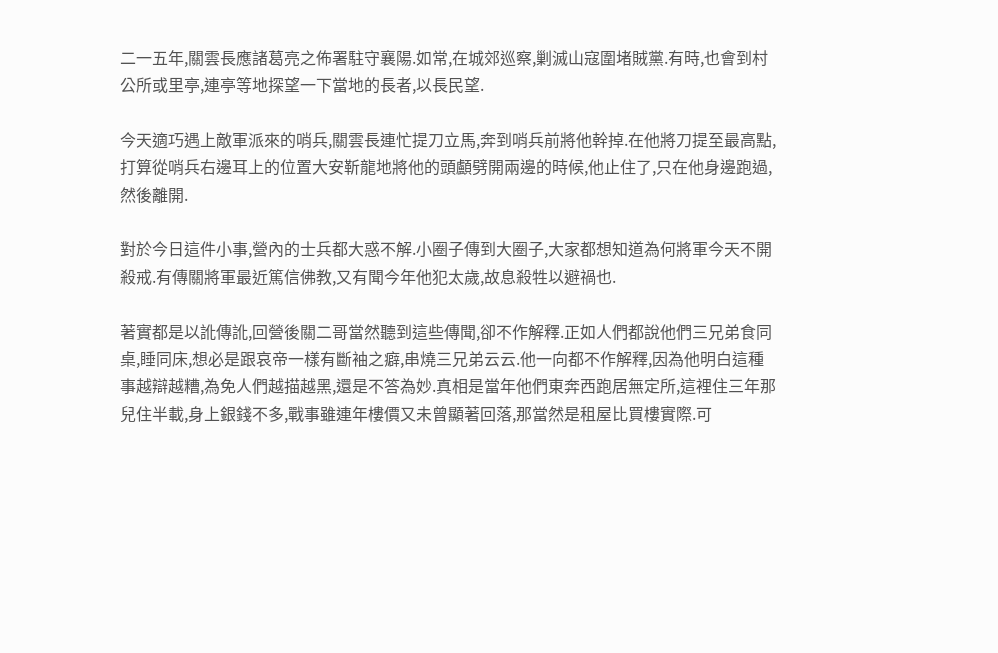二一五年,關雲長應諸葛亮之佈署駐守襄陽.如常,在城郊巡察,剿滅山寇圍堵賊黨.有時,也會到村公所或里亭,連亭等地探望一下當地的長者,以長民望.

今天適巧遇上敵軍派來的哨兵,關雲長連忙提刀立馬,奔到哨兵前將他幹掉.在他將刀提至最高點,打算從哨兵右邊耳上的位置大安靳龍地將他的頭顱劈開兩邊的時候,他止住了,只在他身邊跑過,然後離開.

對於今日這件小事,營內的士兵都大惑不解.小圈子傳到大圈子,大家都想知道為何將軍今天不開殺戒.有傳關將軍最近篤信佛教,又有聞今年他犯太歲,故息殺牲以避禍也.

著實都是以訛傳訛,回營後關二哥當然聽到這些傳聞,卻不作解釋.正如人們都說他們三兄弟食同桌,睡同床,想必是跟哀帝一樣有斷袖之癖,串燒三兄弟云云.他一向都不作解釋,因為他明白這種事越辯越糟,為免人們越描越黑,還是不答為妙.真相是當年他們東奔西跑居無定所,這裡住三年那兒住半載,身上銀錢不多,戰事雖連年樓價又未曾顯著回落,那當然是租屋比買樓實際.可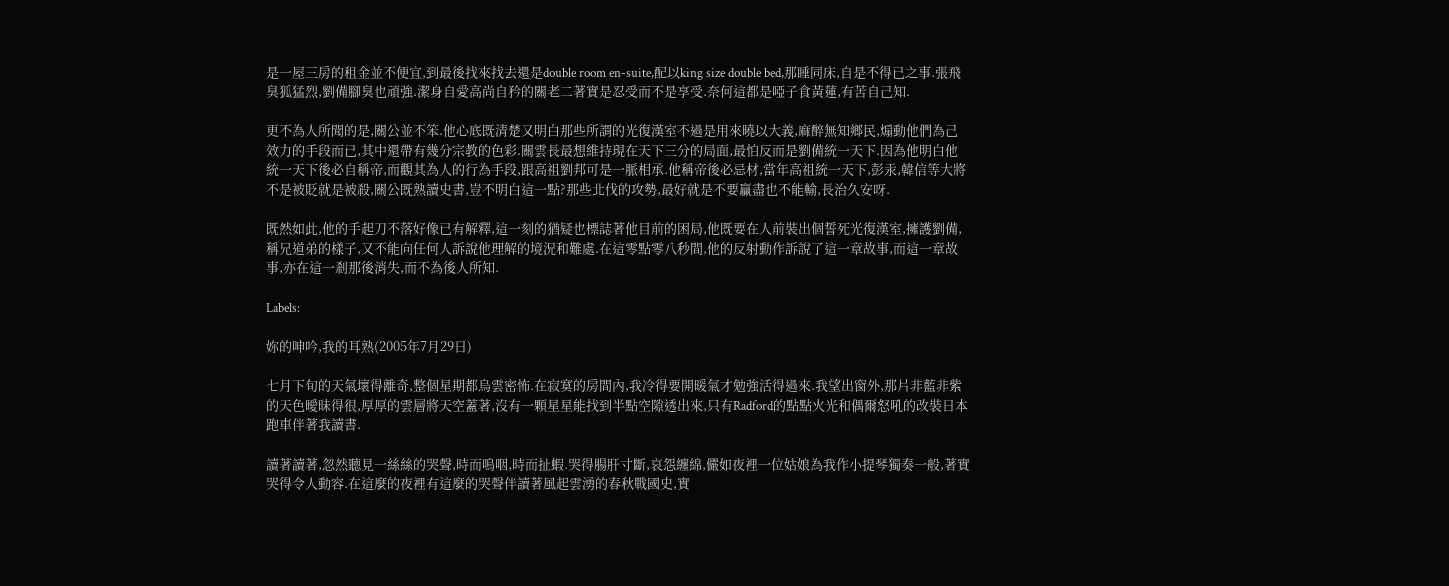是一屋三房的租金並不便宜,到最後找來找去還是double room en-suite,配以king size double bed,那睡同床,自是不得已之事.張飛臭狐猛烈,劉備腳臭也頑強.潔身自愛高尚自矜的關老二著實是忍受而不是享受.奈何這都是啞子食黃蓮,有苦自己知.

更不為人所聞的是,關公並不笨.他心底既清楚又明白那些所謂的光復漢室不過是用來曉以大義,麻醉無知鄉民,煽動他們為己效力的手段而已,其中還帶有幾分宗教的色彩.關雲長最想維持現在天下三分的局面,最怕反而是劉備統一天下.因為他明白他統一天下後必自稱帝,而觀其為人的行為手段,跟高祖劉邦可是一脈相承.他稱帝後必忌材,當年高祖統一天下,彭汞,韓信等大將不是被貶就是被殺,關公既熟讀史書,豈不明白這一點?那些北伐的攻勢,最好就是不要贏盡也不能輸,長治久安呀.

既然如此,他的手起刀不落好像已有解釋,這一刻的猶疑也標誌著他目前的困局,他既要在人前裝出個誓死光復漢室,擁護劉備,稱兄道弟的樣子,又不能向任何人訴說他理解的境況和難處.在這零點零八秒間,他的反射動作訴說了這一章故事,而這一章故事,亦在這一剎那後消失,而不為後人所知.

Labels:

妳的呻吟,我的耳熟(2005年7月29日)

七月下旬的天氣壞得離奇,整個星期都烏雲密怖.在寂寞的房間內,我冷得要開暖氣才勉強活得過來.我望出窗外,那片非藍非紫的天色曖昧得很,厚厚的雲層將天空蓋著,沒有一顆星星能找到半點空隙透出來,只有Radford的點點火光和偶爾怒吼的改裝日本跑車伴著我讀書.

讀著讀著,忽然聽見一絲絲的哭聲,時而嗚咽,時而扯蝦.哭得腸肝寸斷,哀怨纏綿,儼如夜裡一位姑娘為我作小提琴獨奏一般,著實哭得令人動容.在這麼的夜裡有這麼的哭聲伴讀著風起雲湧的春秋戰國史,實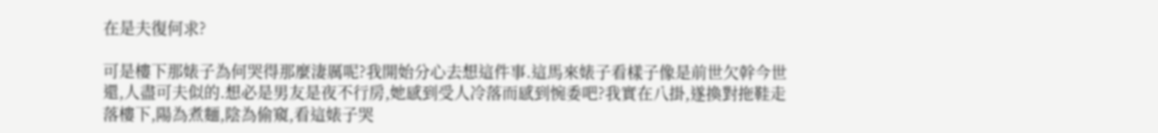在是夫復何求?

可是樓下那婊子為何哭得那麼淒厲呢?我開始分心去想這件事.這馬來婊子看樣子像是前世欠幹今世還,人盡可夫似的.想必是男友是夜不行房,她感到受人冷落而感到惋委吧?我實在八掛,遂換對拖鞋走落樓下,陽為煮麵,陰為偷窺,看這婊子哭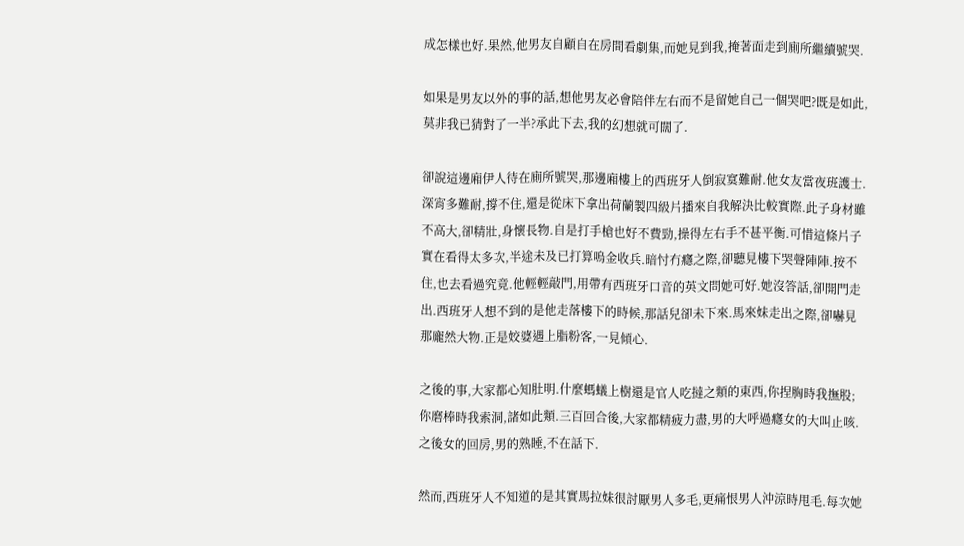成怎樣也好.果然,他男友自顧自在房間看劇集,而她見到我,掩著面走到廁所繼續號哭.

如果是男友以外的事的話,想他男友必會陪伴左右而不是留她自己一個哭吧?既是如此,莫非我已猜對了一半?承此下去,我的幻想就可闊了.

卻說這邊廂伊人待在廁所號哭,那邊廂樓上的西班牙人倒寂寞難耐.他女友當夜班護士.深宵多難耐,撐不住,還是從床下拿出荷蘭製四級片播來自我解決比較實際.此子身材雖不高大,卻精壯,身懷長物.自是打手槍也好不費勁,操得左右手不甚平衡.可惜這條片子實在看得太多次,半途未及已打算嗚金收兵.暗忖冇癮之際,卻聽見樓下哭聲陣陣.按不住,也去看過究竟.他輕輕敲門,用帶有西班牙口音的英文問她可好.她沒答話,卻開門走出.西班牙人想不到的是他走落樓下的時候,那話兒卻未下來.馬來妹走出之際,卻嚇見那龐然大物.正是姣婆遇上脂粉客,一見傾心.

之後的事,大家都心知肚明.什麼螞蟻上樹還是官人吃撻之類的東西,你捏胸時我撫股;你磨棒時我索洞,諸如此類.三百回合後,大家都精疲力盡,男的大呼過癮女的大叫止咳.之後女的回房,男的熟睡,不在話下.

然而,西班牙人不知道的是其實馬拉妹很討厭男人多毛,更痛恨男人沖涼時甩毛.每次她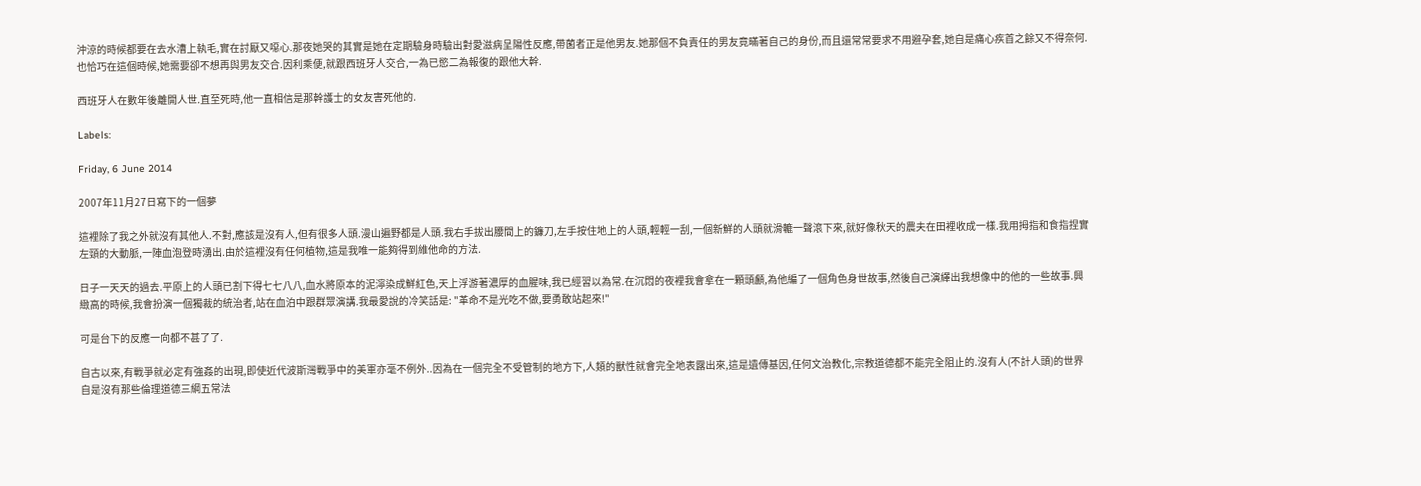沖涼的時候都要在去水漕上執毛,實在討厭又噁心.那夜她哭的其實是她在定期驗身時驗出對愛滋病呈陽性反應,帶菌者正是他男友.她那個不負責任的男友竟暪著自己的身份,而且還常常要求不用避孕套,她自是痛心疾首之餘又不得奈何.也恰巧在這個時候,她需要卻不想再與男友交合.因利乘便,就跟西班牙人交合,一為已慾二為報復的跟他大幹.

西班牙人在數年後離開人世.直至死時,他一直相信是那幹護士的女友害死他的.

Labels:

Friday, 6 June 2014

2007年11月27日寫下的一個夢

這裡除了我之外就沒有其他人.不對,應該是沒有人,但有很多人頭.漫山遍野都是人頭.我右手拔出腰間上的鐮刀,左手按住地上的人頭,輕輕一刮,一個新鮮的人頭就滑轆一聲滾下來,就好像秋天的農夫在田裡收成一樣.我用拇指和食指捏實左頸的大動脈,一陣血泡登時湧出.由於這裡沒有任何植物,這是我唯一能夠得到維他命的方法.

日子一天天的過去.平原上的人頭已割下得七七八八,血水將原本的泥濘染成鮮紅色,天上浮游著濃厚的血腥味,我已經習以為常.在沉悶的夜裡我會拿在一顆頭顱,為他編了一個角色身世故事,然後自己演繹出我想像中的他的一些故事.興緻高的時候,我會扮演一個獨裁的統治者,站在血泊中跟群眾演講.我最愛說的冷笑話是: "革命不是光吃不做,要勇敢站起來!"

可是台下的反應一向都不甚了了.

自古以來,有戰爭就必定有強姦的出現,即使近代波斯灣戰爭中的美軍亦毫不例外..因為在一個完全不受管制的地方下,人類的獸性就會完全地表露出來,這是遺傳基因,任何文治教化,宗教道德都不能完全阻止的.沒有人(不計人頭)的世界自是沒有那些倫理道德三綱五常法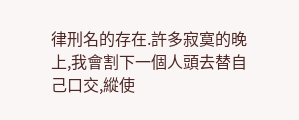律刑名的存在.許多寂寞的晚上,我會割下一個人頭去替自己口交,縱使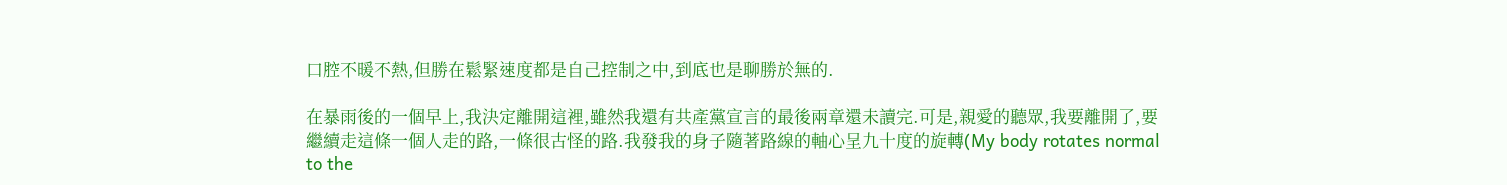口腔不暖不熱,但勝在鬆緊速度都是自己控制之中,到底也是聊勝於無的.

在暴雨後的一個早上,我決定離開這裡,雖然我還有共產黨宣言的最後兩章還未讀完.可是,親愛的聽眾,我要離開了,要繼續走這條一個人走的路,一條很古怪的路.我發我的身子隨著路線的軸心呈九十度的旋轉(My body rotates normal to the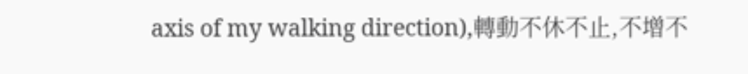axis of my walking direction),轉動不休不止,不增不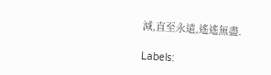減,直至永遠,遙遙無盡.

Labels: